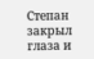Степан закрыл глаза и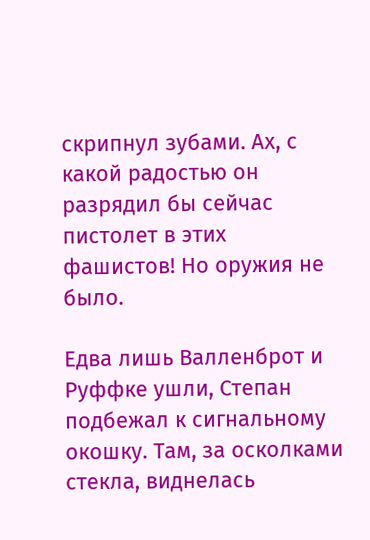скрипнул зубами. Ах, с какой радостью он разрядил бы сейчас пистолет в этих фашистов! Но оружия не было.

Едва лишь Валленброт и Руффке ушли, Степан подбежал к сигнальному окошку. Там, за осколками стекла, виднелась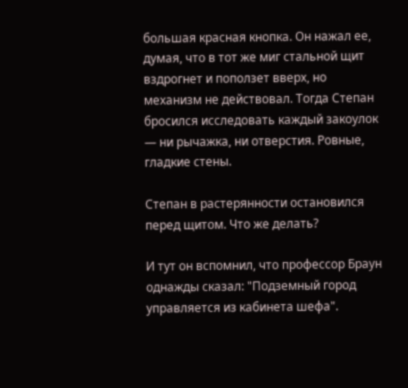большая красная кнопка. Он нажал ее, думая, что в тот же миг стальной щит вздрогнет и поползет вверх, но механизм не действовал. Тогда Степан бросился исследовать каждый закоулок — ни рычажка, ни отверстия. Ровные, гладкие стены.

Степан в растерянности остановился перед щитом. Что же делать?

И тут он вспомнил, что профессор Браун однажды сказал: "Подземный город управляется из кабинета шефа".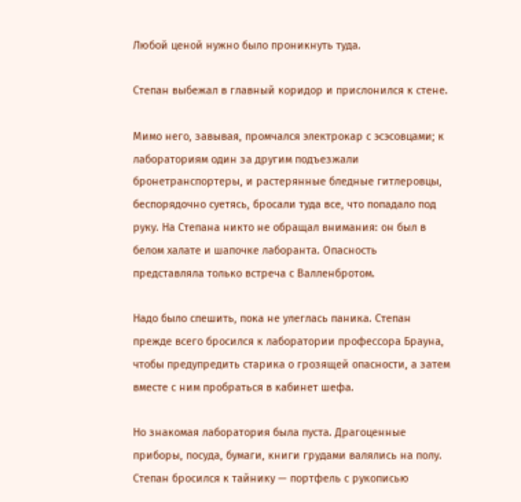Любой ценой нужно было проникнуть туда.

Степан выбежал в главный коридор и прислонился к стене.

Мимо него, завывая, промчался электрокар с эсэсовцами; к лабораториям один за другим подъезжали бронетранспортеры, и растерянные бледные гитлеровцы, беспорядочно суетясь, бросали туда все, что попадало под руку. На Степана никто не обращал внимания: он был в белом халате и шапочке лаборанта. Опасность представляла только встреча с Валленбротом.

Надо было спешить, пока не улеглась паника. Степан прежде всего бросился к лаборатории профессора Брауна, чтобы предупредить старика о грозящей опасности, а затем вместе с ним пробраться в кабинет шефа.

Но знакомая лаборатория была пуста. Драгоценные приборы, посуда, бумаги, книги грудами валялись на полу. Степан бросился к тайнику — портфель с рукописью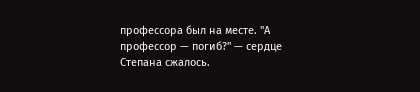профессора был на месте. "А профессор — погиб?" — сердце Степана сжалось.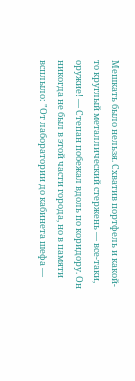Мешкать было нельзя. Схватив портфель и какой-то круглый металлический стержень — все-таки, оружие! — Степан побежал вдоль по коридору. Он никогда не был в этой части города, но в памяти всплыло: "От лаборатории до кабинета шефа —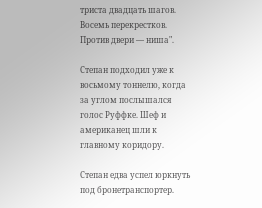триста двадцать шагов. Восемь перекрестков. Против двери — ниша".

Степан подходил уже к восьмому тоннелю, когда за углом послышался голос Руффке. Шеф и американец шли к главному коридору.

Степан едва успел юркнуть под бронетранспортер.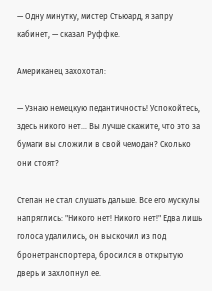— Одну минутку, мистер Стьюард, я запру кабинет, — сказал Руффке.

Американец захохотал:

— Узнаю немецкую педантичность! Успокойтесь, здесь никого нет… Вы лучше скажите, что это за бумаги вы сложили в свой чемодан? Сколько они стоят?

Степан не стал слушать дальше. Все его мускулы напряглись: "Никого нет! Никого нет!" Едва лишь голоса удалились, он выскочил из под бронетранспортера, бросился в открытую дверь и захлопнул ее.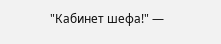"Кабинет шефа!" —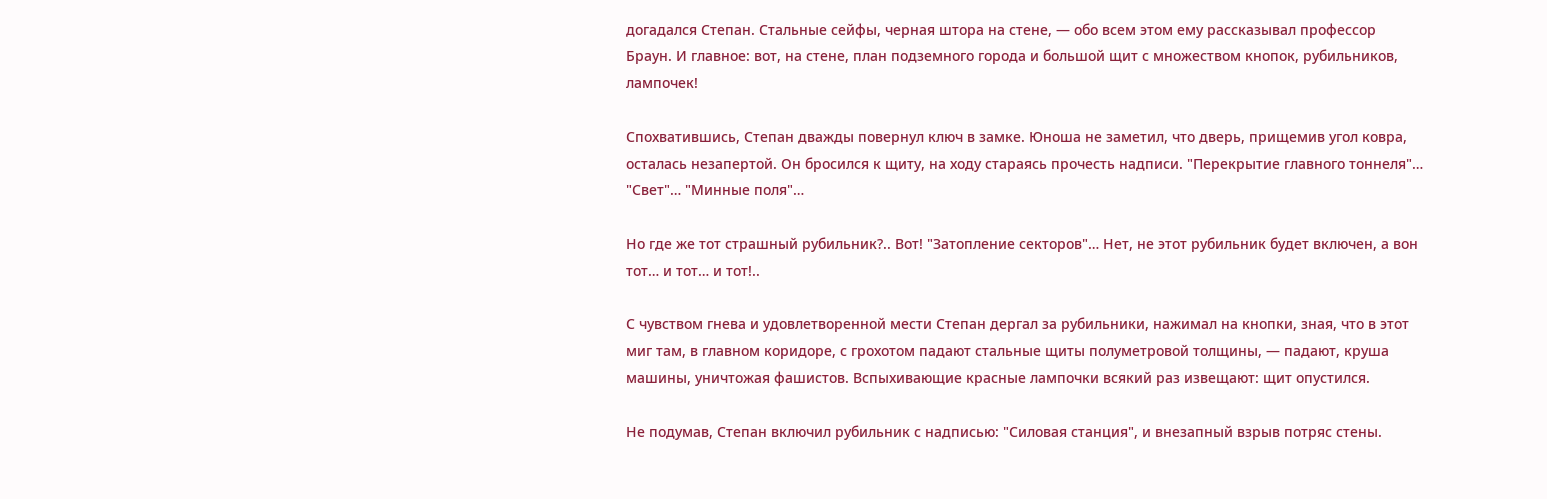догадался Степан. Стальные сейфы, черная штора на стене, — обо всем этом ему рассказывал профессор Браун. И главное: вот, на стене, план подземного города и большой щит с множеством кнопок, рубильников, лампочек!

Спохватившись, Степан дважды повернул ключ в замке. Юноша не заметил, что дверь, прищемив угол ковра, осталась незапертой. Он бросился к щиту, на ходу стараясь прочесть надписи. "Перекрытие главного тоннеля"… "Свет"… "Минные поля"…

Но где же тот страшный рубильник?.. Вот! "Затопление секторов"… Нет, не этот рубильник будет включен, а вон тот… и тот… и тот!..

С чувством гнева и удовлетворенной мести Степан дергал за рубильники, нажимал на кнопки, зная, что в этот миг там, в главном коридоре, с грохотом падают стальные щиты полуметровой толщины, — падают, круша машины, уничтожая фашистов. Вспыхивающие красные лампочки всякий раз извещают: щит опустился.

Не подумав, Степан включил рубильник с надписью: "Силовая станция", и внезапный взрыв потряс стены.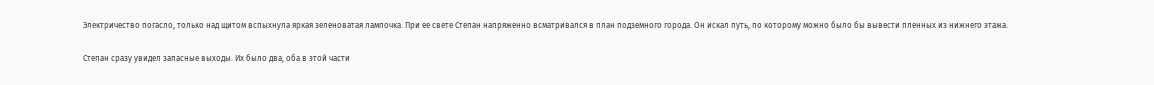Электричество погасло, только над щитом вспыхнула яркая зеленоватая лампочка. При ее свете Степан напряженно всматривался в план подземного города. Он искал путь, по которому можно было бы вывести пленных из нижнего этажа.

Степан сразу увидел запасные выходы. Их было два, оба в этой части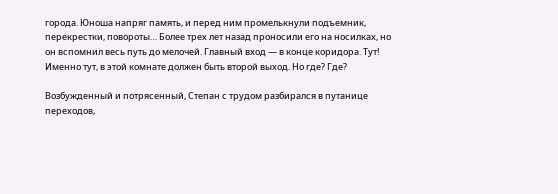города. Юноша напряг память, и перед ним промелькнули подъемник, перекрестки, повороты… Более трех лет назад проносили его на носилках, но он вспомнил весь путь до мелочей. Главный вход — в конце коридора. Тут! Именно тут, в этой комнате должен быть второй выход. Но где? Где?

Возбужденный и потрясенный, Степан с трудом разбирался в путанице переходов,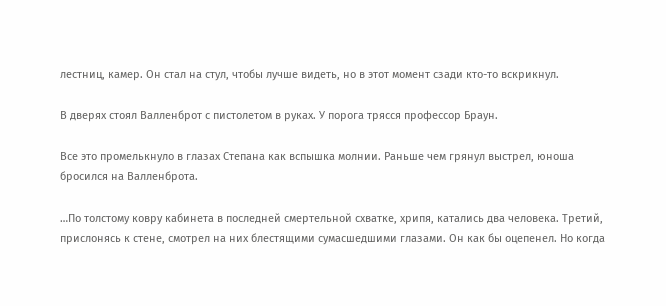лестниц, камер. Он стал на стул, чтобы лучше видеть, но в этот момент сзади кто-то вскрикнул.

В дверях стоял Валленброт с пистолетом в руках. У порога трясся профессор Браун.

Все это промелькнуло в глазах Степана как вспышка молнии. Раньше чем грянул выстрел, юноша бросился на Валленброта.

…По толстому ковру кабинета в последней смертельной схватке, хрипя, катались два человека. Третий, прислонясь к стене, смотрел на них блестящими сумасшедшими глазами. Он как бы оцепенел. Но когда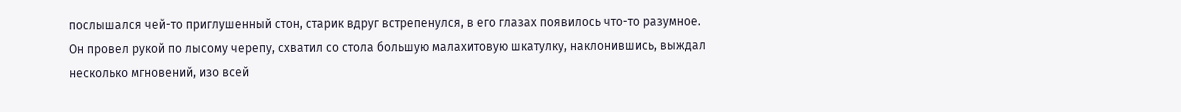послышался чей-то приглушенный стон, старик вдруг встрепенулся, в его глазах появилось что-то разумное. Он провел рукой по лысому черепу, схватил со стола большую малахитовую шкатулку, наклонившись, выждал несколько мгновений, изо всей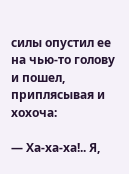силы опустил ее на чью-то голову и пошел, приплясывая и хохоча:

— Ха-ха-ха!.. Я,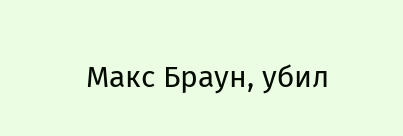Макс Браун, убил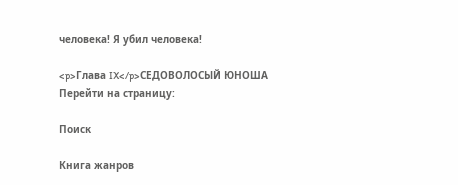человека! Я убил человека!

<p>Глава IX</p>СЕДОВОЛОСЫЙ ЮНОША
Перейти на страницу:

Поиск

Книга жанров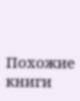Похожие книги